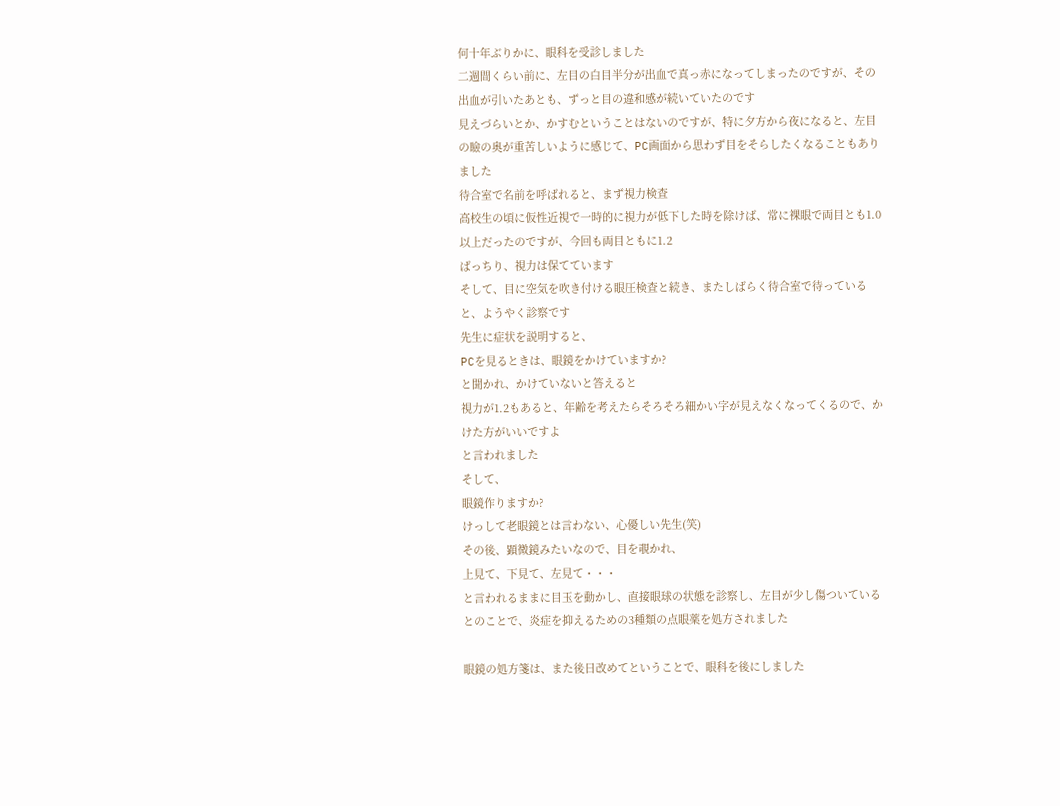何十年ぶりかに、眼科を受診しました
二週間くらい前に、左目の白目半分が出血で真っ赤になってしまったのですが、その出血が引いたあとも、ずっと目の違和感が続いていたのです
見えづらいとか、かすむということはないのですが、特に夕方から夜になると、左目の瞼の奥が重苦しいように感じて、PC画面から思わず目をそらしたくなることもありました
待合室で名前を呼ばれると、まず視力検査
高校生の頃に仮性近視で一時的に視力が低下した時を除けば、常に裸眼で両目とも1.0以上だったのですが、今回も両目ともに1.2
ばっちり、視力は保てています
そして、目に空気を吹き付ける眼圧検査と続き、またしばらく待合室で待っていると、ようやく診察です
先生に症状を説明すると、
PCを見るときは、眼鏡をかけていますか?
と聞かれ、かけていないと答えると
視力が1.2もあると、年齢を考えたらそろそろ細かい字が見えなくなってくるので、かけた方がいいですよ
と言われました
そして、
眼鏡作りますか?
けっして老眼鏡とは言わない、心優しい先生(笑)
その後、顕微鏡みたいなので、目を覗かれ、
上見て、下見て、左見て・・・
と言われるままに目玉を動かし、直接眼球の状態を診察し、左目が少し傷ついているとのことで、炎症を抑えるための3種類の点眼薬を処方されました

眼鏡の処方箋は、また後日改めてということで、眼科を後にしました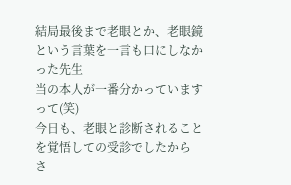結局最後まで老眼とか、老眼鏡という言葉を一言も口にしなかった先生
当の本人が一番分かっていますって(笑)
今日も、老眼と診断されることを覚悟しての受診でしたから
さ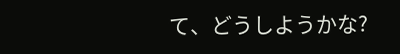て、どうしようかな?